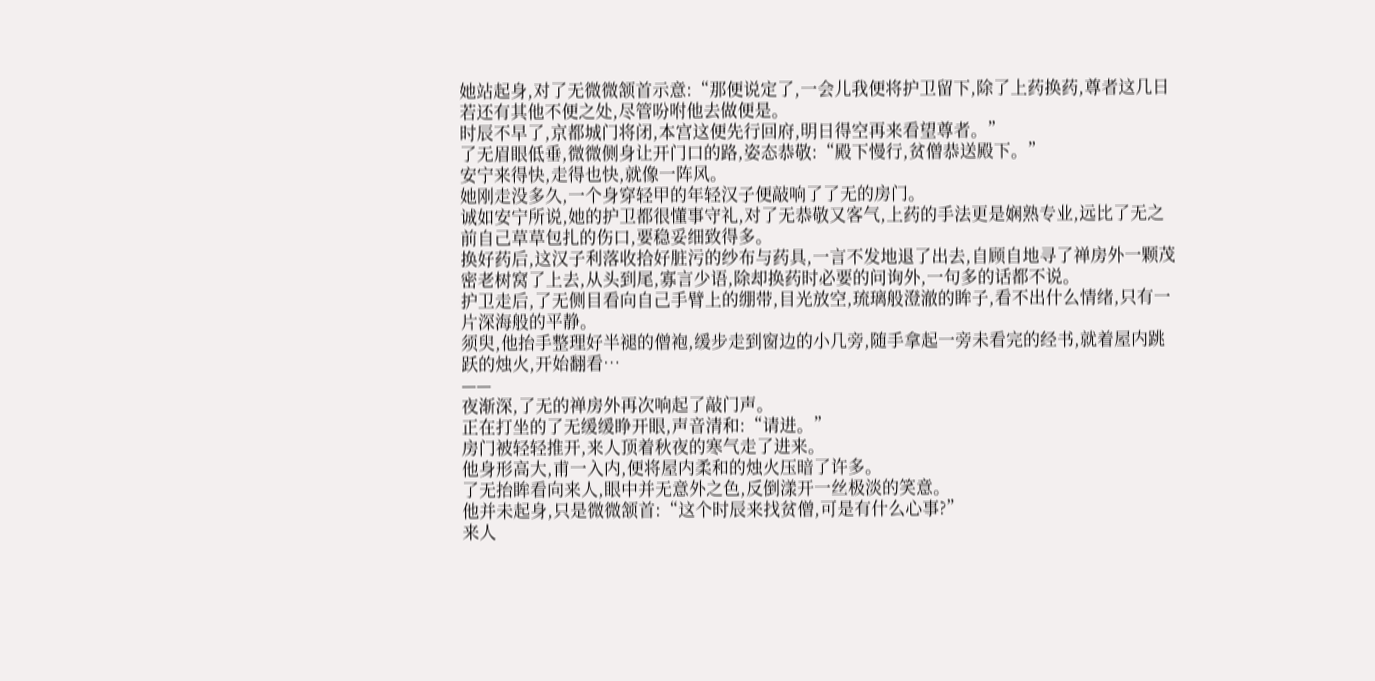她站起身,对了无微微颔首示意:“那便说定了,一会儿我便将护卫留下,除了上药换药,尊者这几日若还有其他不便之处,尽管吩咐他去做便是。
时辰不早了,京都城门将闭,本宫这便先行回府,明日得空再来看望尊者。”
了无眉眼低垂,微微侧身让开门口的路,姿态恭敬:“殿下慢行,贫僧恭送殿下。”
安宁来得快,走得也快,就像一阵风。
她刚走没多久,一个身穿轻甲的年轻汉子便敲响了了无的房门。
诚如安宁所说,她的护卫都很懂事守礼,对了无恭敬又客气,上药的手法更是娴熟专业,远比了无之前自己草草包扎的伤口,要稳妥细致得多。
换好药后,这汉子利落收拾好脏污的纱布与药具,一言不发地退了出去,自顾自地寻了禅房外一颗茂密老树窝了上去,从头到尾,寡言少语,除却换药时必要的问询外,一句多的话都不说。
护卫走后,了无侧目看向自己手臂上的绷带,目光放空,琉璃般澄澈的眸子,看不出什么情绪,只有一片深海般的平静。
须臾,他抬手整理好半褪的僧袍,缓步走到窗边的小几旁,随手拿起一旁未看完的经书,就着屋内跳跃的烛火,开始翻看…
——
夜渐深,了无的禅房外再次响起了敲门声。
正在打坐的了无缓缓睁开眼,声音清和:“请进。”
房门被轻轻推开,来人顶着秋夜的寒气走了进来。
他身形高大,甫一入内,便将屋内柔和的烛火压暗了许多。
了无抬眸看向来人,眼中并无意外之色,反倒漾开一丝极淡的笑意。
他并未起身,只是微微颔首:“这个时辰来找贫僧,可是有什么心事?”
来人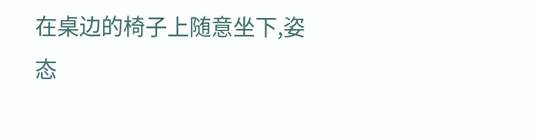在桌边的椅子上随意坐下,姿态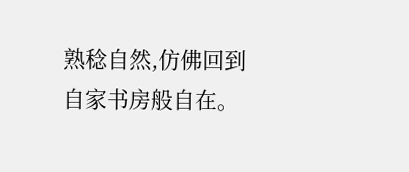熟稔自然,仿佛回到自家书房般自在。